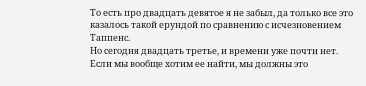То есть про двадцать девятое я не забыл, да только все это казалось такой ерундой по сравнению с исчезновением Таппенс.
Но сегодня двадцать третье, и времени уже почти нет.
Если мы вообще хотим ее найти, мы должны это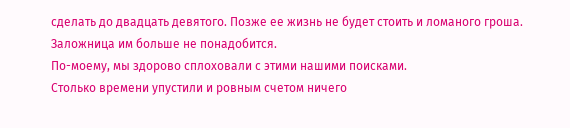сделать до двадцать девятого. Позже ее жизнь не будет стоить и ломаного гроша.
Заложница им больше не понадобится.
По-моему, мы здорово сплоховали с этими нашими поисками.
Столько времени упустили и ровным счетом ничего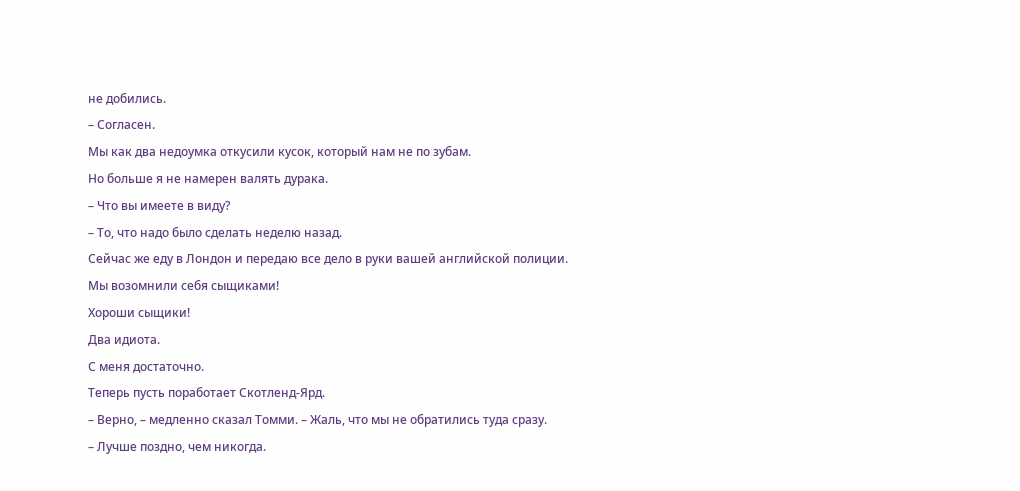не добились.
– Согласен.
Мы как два недоумка откусили кусок, который нам не по зубам.
Но больше я не намерен валять дурака.
– Что вы имеете в виду?
– То, что надо было сделать неделю назад.
Сейчас же еду в Лондон и передаю все дело в руки вашей английской полиции.
Мы возомнили себя сыщиками!
Хороши сыщики!
Два идиота.
С меня достаточно.
Теперь пусть поработает Скотленд-Ярд.
– Верно, – медленно сказал Томми. – Жаль, что мы не обратились туда сразу.
– Лучше поздно, чем никогда.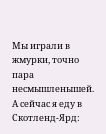Мы играли в жмурки, точно пара несмышленышей.
А сейчас я еду в Скотленд-Ярд: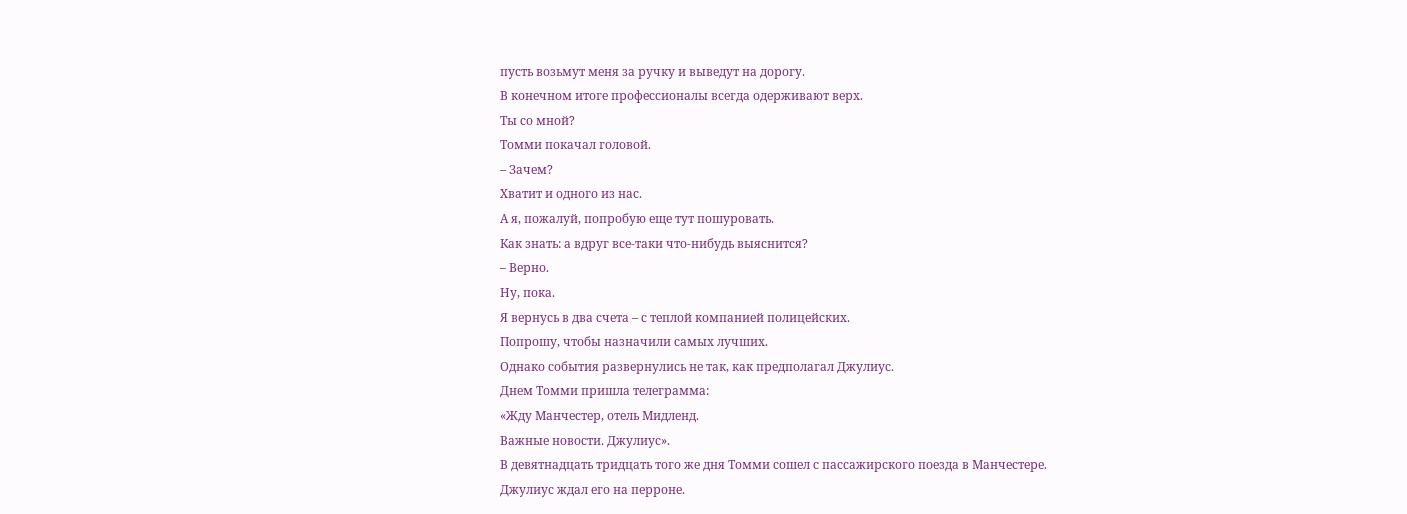пусть возьмут меня за ручку и выведут на дорогу.
В конечном итоге профессионалы всегда одерживают верх.
Ты со мной?
Томми покачал головой.
– Зачем?
Хватит и одного из нас.
А я, пожалуй, попробую еще тут пошуровать.
Как знать: а вдруг все-таки что-нибудь выяснится?
– Верно.
Ну, пока.
Я вернусь в два счета – с теплой компанией полицейских.
Попрошу, чтобы назначили самых лучших.
Однако события развернулись не так, как предполагал Джулиус.
Днем Томми пришла телеграмма:
«Жду Манчестер, отель Мидленд.
Важные новости. Джулиус».
В девятнадцать тридцать того же дня Томми сошел с пассажирского поезда в Манчестере.
Джулиус ждал его на перроне.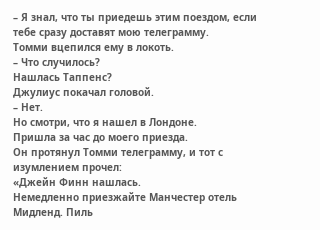– Я знал, что ты приедешь этим поездом, если тебе сразу доставят мою телеграмму.
Томми вцепился ему в локоть.
– Что случилось?
Нашлась Таппенс?
Джулиус покачал головой.
– Нет.
Но смотри, что я нашел в Лондоне.
Пришла за час до моего приезда.
Он протянул Томми телеграмму, и тот с изумлением прочел:
«Джейн Финн нашлась.
Немедленно приезжайте Манчестер отель Мидленд. Пиль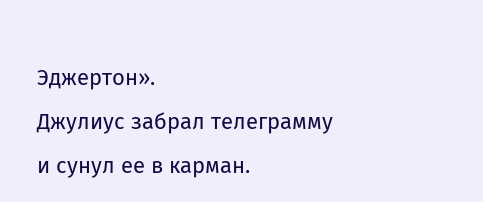Эджертон».
Джулиус забрал телеграмму и сунул ее в карман.